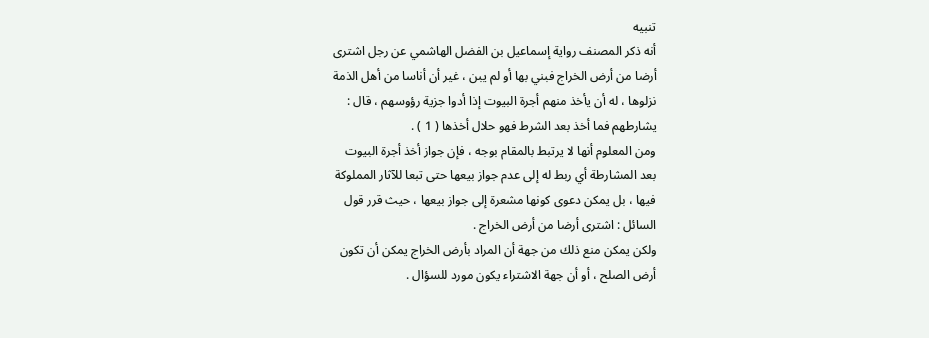تنبيه
أنه ذكر المصنف رواية إسماعيل بن الفضل الهاشمي عن رجل اشترى
أرضا من أرض الخراج فبني بها أو لم يبن ، غير أن أناسا من أهل الذمة
نزلوها ، له أن يأخذ منهم أجرة البيوت إذا أدوا جزية رؤوسهم ، قال :
يشارطهم فما أخذ بعد الشرط فهو حلال أخذها ( 1 ) .
ومن المعلوم أنها لا يرتبط بالمقام بوجه ، فإن جواز أخذ أجرة البيوت
بعد المشارطة أي ربط له إلى عدم جواز بيعها حتى تبعا للآثار المملوكة
فيها ، بل يمكن دعوى كونها مشعرة إلى جواز بيعها ، حيث قرر قول
السائل : اشترى أرضا من أرض الخراج .
ولكن يمكن منع ذلك من جهة أن المراد بأرض الخراج يمكن أن تكون
أرض الصلح ، أو أن جهة الاشتراء يكون مورد للسؤال .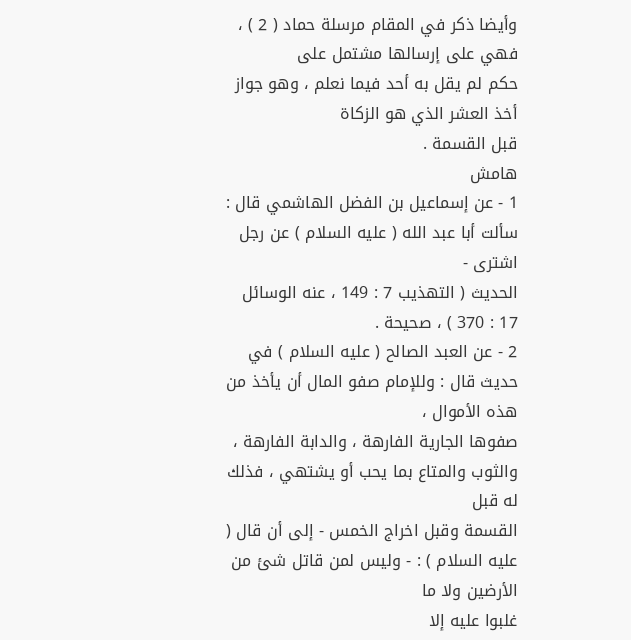وأيضا ذكر في المقام مرسلة حماد ( 2 ) ، فهي على إرسالها مشتمل على
حكم لم يقل به أحد فيما نعلم ، وهو جواز أخذ العشر الذي هو الزكاة
قبل القسمة .
هامش
1 - عن إسماعيل بن الفضل الهاشمي قال : سألت أبا عبد الله ( عليه السلام ) عن رجل اشترى -
الحديث ( التهذيب 7 : 149 ، عنه الوسائل 17 : 370 ) ، صحيحة .
2 - عن العبد الصالح ( عليه السلام ) في حديث قال : وللإمام صفو المال أن يأخذ من هذه الأموال ،
صفوها الجارية الفارهة ، والدابة الفارهة ، والثوب والمتاع بما يحب أو يشتهي ، فذلك له قبل
القسمة وقبل اخراج الخمس - إلى أن قال ( عليه السلام ) : - وليس لمن قاتل شئ من الأرضين ولا ما
غلبوا عليه إلا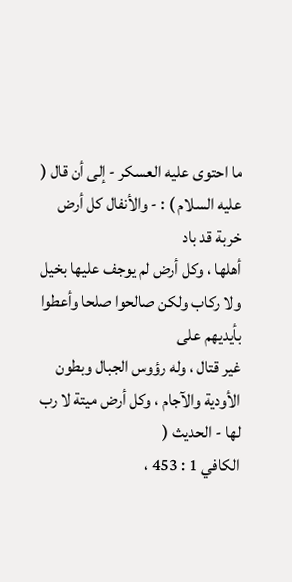ما احتوى عليه العسكر - إلى أن قال ( عليه السلام ) : - والأنفال كل أرض خربة قد باد
أهلها ، وكل أرض لم يوجف عليها بخيل ولا ركاب ولكن صالحوا صلحا وأعطوا بأيديهم على
غير قتال ، وله رؤوس الجبال وبطون الأودية والآجام ، وكل أرض ميتة لا رب لها - الحديث (
الكافي 1 : 453 ،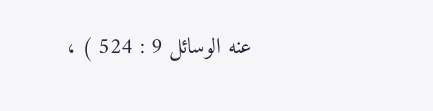عنه الوسائل 9 : 524 ) ،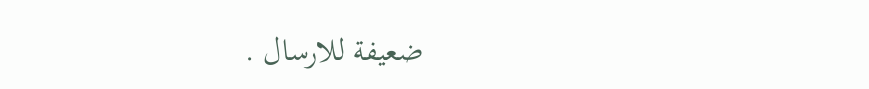ضعيفة للارسال .